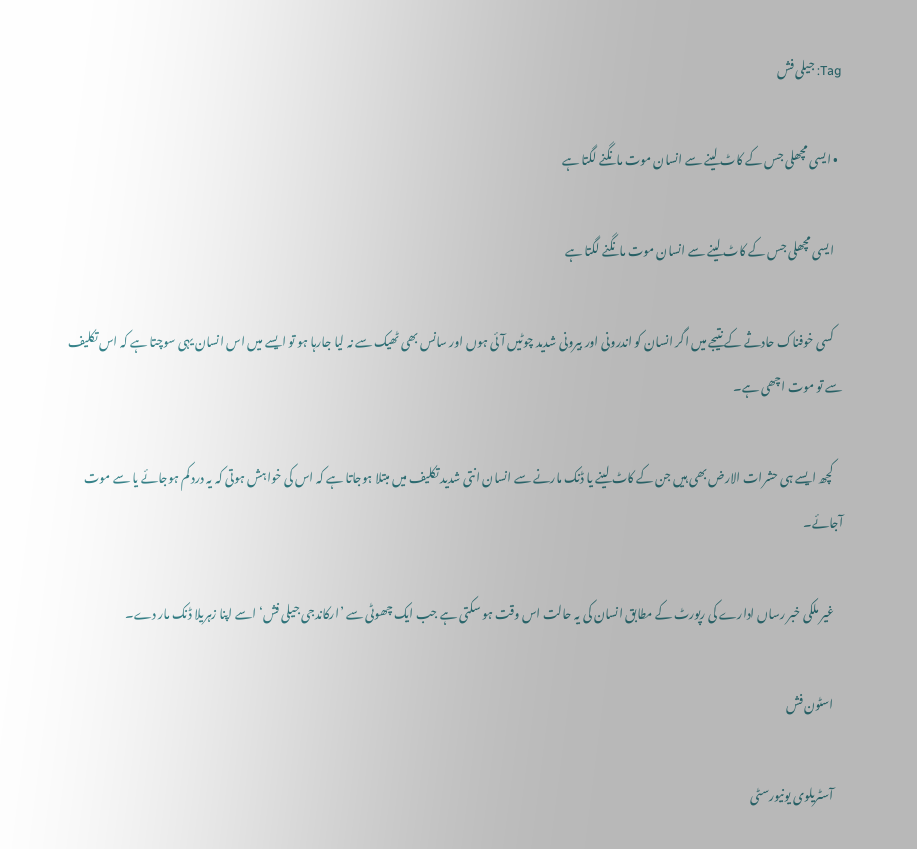Tag: جیلی فش

  • ایسی مچھلی جس کے کاٹ لینے سے انسان موت مانگنے لگتا ہے

    ایسی مچھلی جس کے کاٹ لینے سے انسان موت مانگنے لگتا ہے

    کسی خوفناک حادثے کے نتیجے میں اگر انسان کو اندرونی اور بیرونی شدید چوٹیں آئی ہوں اور سانس بھی ٹھیک سے نہ لیا جارہا ہو تو ایسے میں اس انسان یہی سوچتا ہے کہ اس تکلیف سے تو موت اچھی ہے۔

    کچھ ایسے ہی حشرات الارض بھی ہیں جن کے کاٹ لینے یا ڈنک مارنے سے انسان انتی شدید تکلیف میں مبتلا ہوجاتا ہے کہ اس کی خواہش ہوتی کہ یہ درد کم ہوجائے یا سے موت آجائے۔

    غیر ملکی خبر رساں ادارے کی رپورٹ کے مطابق انسان کی یہ حالت اس وقت ہو سکتی ہے جب ایک چھوٹی سے ’ارکاندجی جیلی فش‘ اسے اپنا زہریلا ڈنک مار دے۔

    اسٹون فش

    آسٹریلوی یونیورسٹی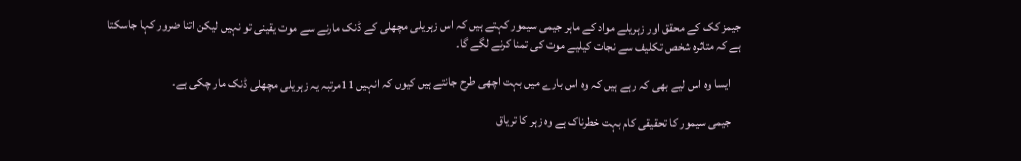جیمز کک کے محقق اور زہریلے مواد کے ماہر جیمی سیمور کہتے ہیں کہ اس زہریلی مچھلی کے ڈنک مارنے سے موت یقینی تو نہیں لیکن اتنا ضرور کہا جاسکتا ہے کہ متاثرہ شخص تکلیف سے نجات کیلیے موت کی تمنا کرنے لگے گا۔

    ایسا وہ اس لیے بھی کہ رہے ہیں کہ وہ اس بارے میں بہت اچھی طرح جانتے ہیں کیوں کہ انہیں 11مرتبہ یہ زہریلی مچھلی ڈنک مار چکی ہے۔

    جیمی سیمور کا تحقیقی کام بہت خطرناک ہے وہ زہر کا تریاق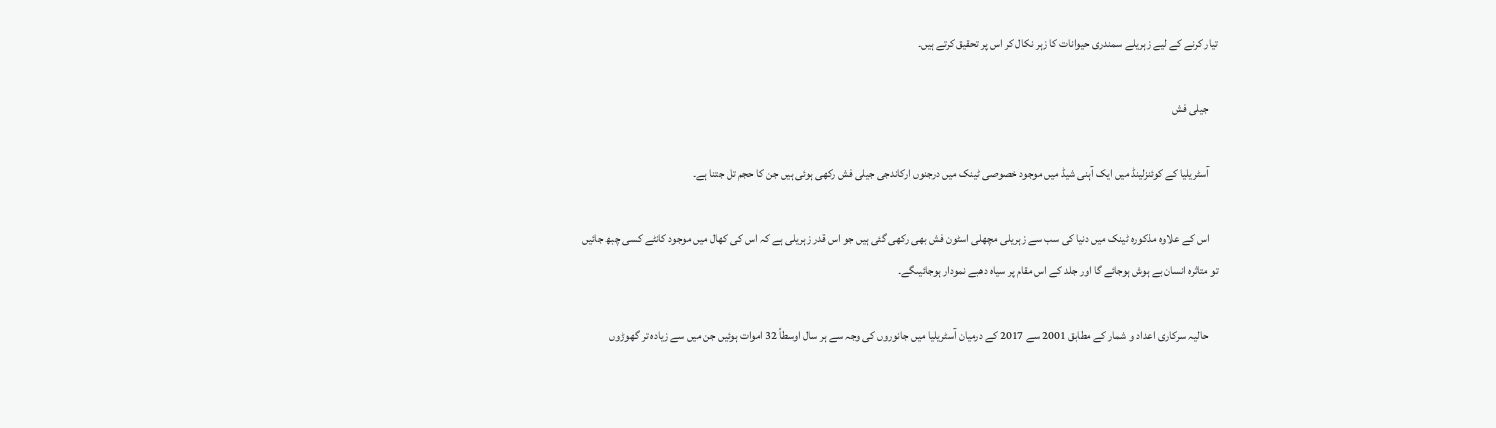تیار کرنے کے لیے زہریلے سمندری حیوانات کا زہر نکال کر اس پر تحقیق کرتے ہیں۔

    جیلی فش

    آسٹریلیا کے کوئنزلینڈ میں ایک آہنی شیڈ میں موجود خصوصی ٹینک میں درجنوں ارکاندجی جیلی فش رکھی ہوئی ہیں جن کا حجم تل جتنا ہے۔

    اس کے علاوہ مذکورہ ٹینک میں دنیا کی سب سے زہریلی مچھلی اسٹون فش بھی رکھی گئی ہیں جو اس قدر زہریلی ہے کہ اس کی کھال میں موجود کانٹے کسی چبھ جائیں تو متاثرہ انسان بے ہوش ہوجائے گا اور جلد کے اس مقام پر سیاہ دھبے نمودار ہوجائیںگے۔

    حالیہ سرکاری اعداد و شمار کے مطابق 2001 سے 2017 کے درمیان آسٹریلیا میں جانوروں کی وجہ سے ہر سال اوسطاً 32 اموات ہوئیں جن میں سے زیادہ تر گھوڑوں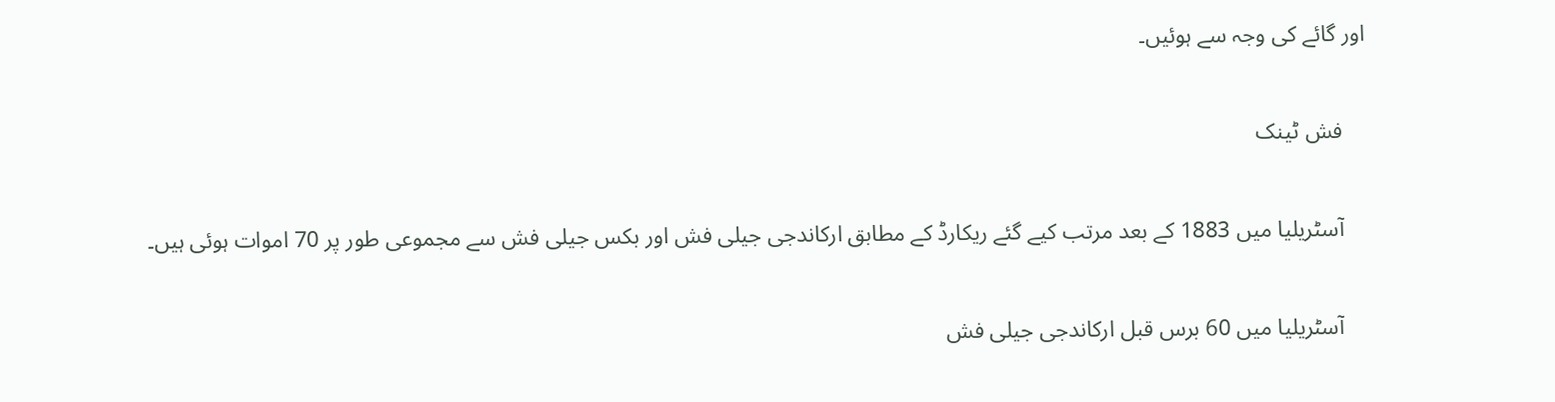اور گائے کی وجہ سے ہوئیں۔

    فش ٹینک

    آسٹریلیا میں 1883 کے بعد مرتب کیے گئے ریکارڈ کے مطابق ارکاندجی جیلی فش اور بکس جیلی فش سے مجموعی طور پر 70 اموات ہوئی ہیں۔

    آسٹریلیا میں 60 برس قبل ارکاندجی جیلی فش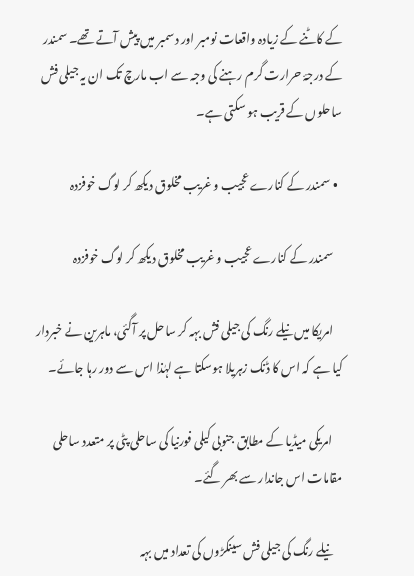کے کاٹنے کے زیادہ واقعات نومبر اور دسمبر میں پیش آتے تھے۔ سمندر کے درجۂ حرارت گرم رہنے کی وجہ سے اب مارچ تک ان یہ جیلی فش ساحلوں کے قریب ہو سکتی ہے۔

  • سمندر کے کنارے عجیب و غریب مخلوق دیکھ کر لوگ خوفزدہ

    سمندر کے کنارے عجیب و غریب مخلوق دیکھ کر لوگ خوفزدہ

    امریکا میں نیلے رنگ کی جیلی فش بہہ کر ساحل پر آگئی، ماہرین نے خبردار کیا ہے کہ اس کا ڈنک زہریلا ہوسکتا ہے لہٰذا اس سے دور رہا جائے۔

    امریکی میڈیا کے مطابق جنوبی کیلی فورنیا کی ساحلی پٹی پر متعدد ساحلی مقامات اس جاندار سے بھر گئے۔

    نیلے رنگ کی جیلی فش سینکڑوں کی تعداد میں بہہ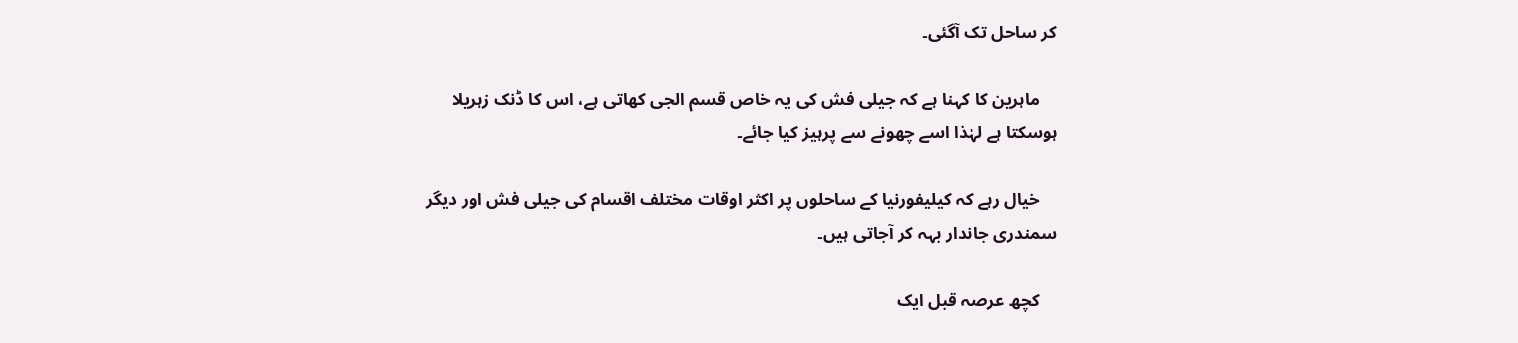کر ساحل تک آگئی۔

    ماہرین کا کہنا ہے کہ جیلی فش کی یہ خاص قسم الجی کھاتی ہے، اس کا ڈنک زہریلا ہوسکتا ہے لہٰذا اسے چھونے سے پرہیز کیا جائے۔

    خیال رہے کہ کیلیفورنیا کے ساحلوں پر اکثر اوقات مختلف اقسام کی جیلی فش اور دیگر سمندری جاندار بہہ کر آجاتی ہیں۔

    کچھ عرصہ قبل ایک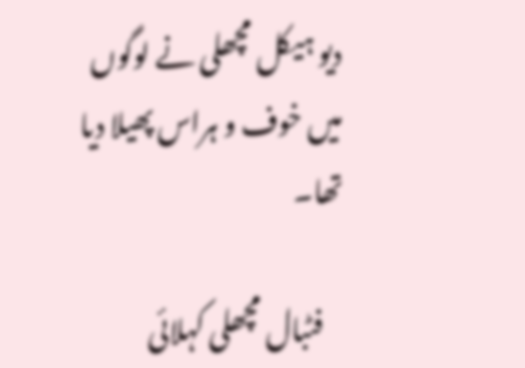دیو ہیکل مچھلی نے لوگوں میں خوف و ہراس پھیلا دیا تھا۔

    فٹبال مچھلی کہلائی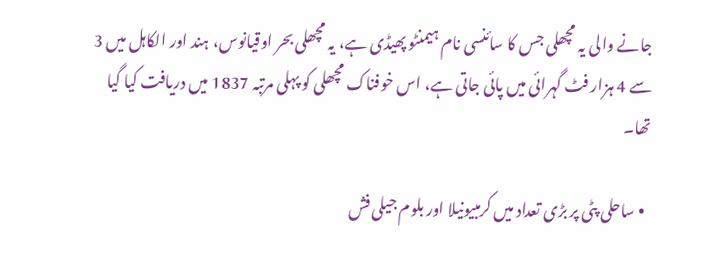جانے والی یہ مچھلی جس کا سائنسی نام ہیمنٹو پھیڈی ہے، یہ مچھلی بحر اوقیانوس، ہند اور الکاہل میں 3 سے 4 ہزار فٹ گہرائی میں پائی جاتی ہے، اس خوفناک مچھلی کو پہلی مرتبہ 1837 میں دریافت کیا گیا تھا۔

  • ساحلی پٹی پر بڑی تعداد میں کرمبیونیلا اور بلوم جیلی فش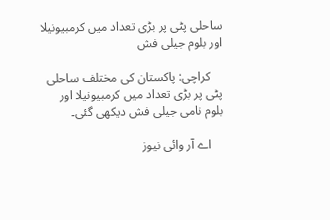ساحلی پٹی پر بڑی تعداد میں کرمبیونیلا اور بلوم جیلی فش

    کراچی: پاکستان کی مختلف ساحلی پٹی پر بڑی تعداد میں کرمبیونیلا اور بلوم نامی جیلی فش دیکھی گئی۔

    اے آر وائی نیوز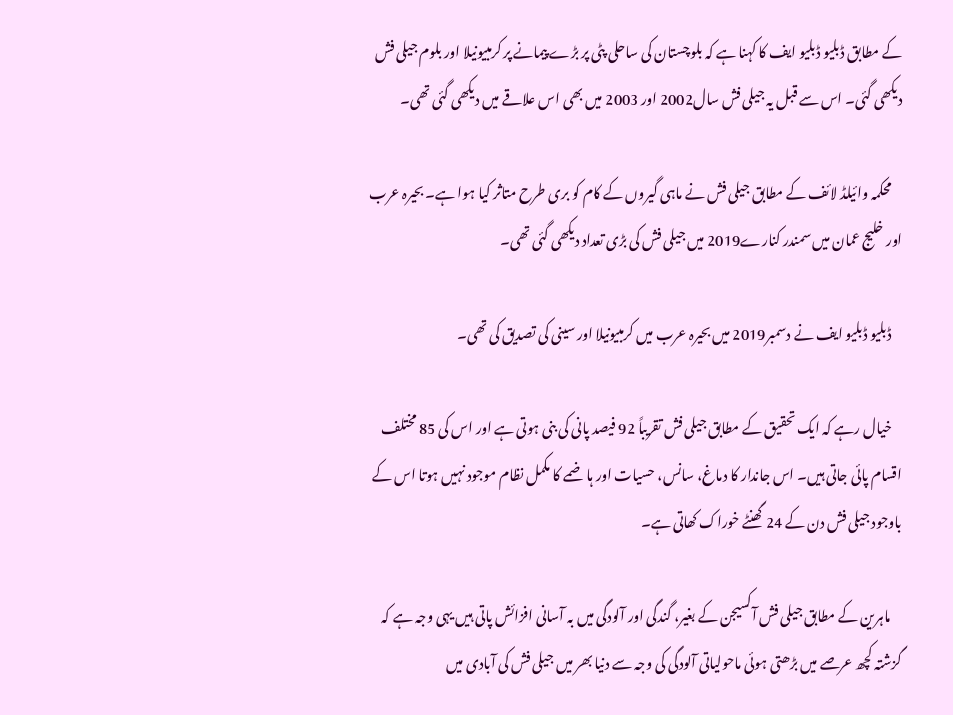کے مطابق ڈبلیو ڈبلیو ایف کا کہنا ہے کہ بلوچستان کی ساحلی پٹی پر بڑے پیمانے پر کرمبیونیلا اور بلوم جیلی فش دیکھی گئی۔ اس سے قبل یہ جیلی فش سال2002 اور 2003 میں بھی اس علاقے میں دیکھی گئی تھی۔

    محکمہ وائیلڈ لائف کے مطابق جیلی فش نے ماہی گیروں کے کام کو بری طرح متاثر کیا ہوا ہے۔ بحیرہ عرب اور خلیج عمان میں سمندر کنارے2019 میں جیلی فش کی بڑی تعداد دیکھی گئی تھی۔

    ڈبلیو ڈبلیو ایف نے دسمبر2019 میں بحیرہ عرب میں کرمبیونیلا اور سینی کی تصدیق کی تھی۔

    خیال رہے کہ ایک تحقیق کے مطابق جیلی فش تقریباً 92 فیصد پانی کی بنی ہوتی ہے اور اس کی 85 مختلف اقسام پائی جاتی ہیں۔ اس جاندار کا دماغ، سانس، حسیات اور ہاضمے کا مکمل نظام موجود نہیں ہوتا اس کے باوجود جیلی فش دن کے 24 گھنٹے خوراک کھاتی ہے۔

    ماہرین کے مطابق جیلی فش آکسیجن کے بغیر، گندگی اور آلودگی میں بہ آسانی افزائش پاتی ہیں یہی وجہ ہے کہ گزشتہ کچھ عرصے میں بڑھتی ہوئی ماحولیاتی آلودگی کی وجہ سے دنیا بھر میں جیلی فش کی آبادی میں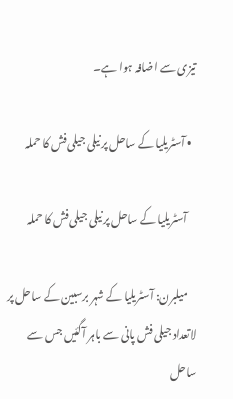تیزی سے اضافہ ہوا ہے۔

  • آسٹریلیا کے ساحل پر نیلی جیلی فش کا حملہ

    آسٹریلیا کے ساحل پر نیلی جیلی فش کا حملہ

    میلبرن: آسٹریلیا کے شہر برسبین کے ساحل پر لاتعداد جیلی فش پانی سے باہر آگئیں جس سے ساحل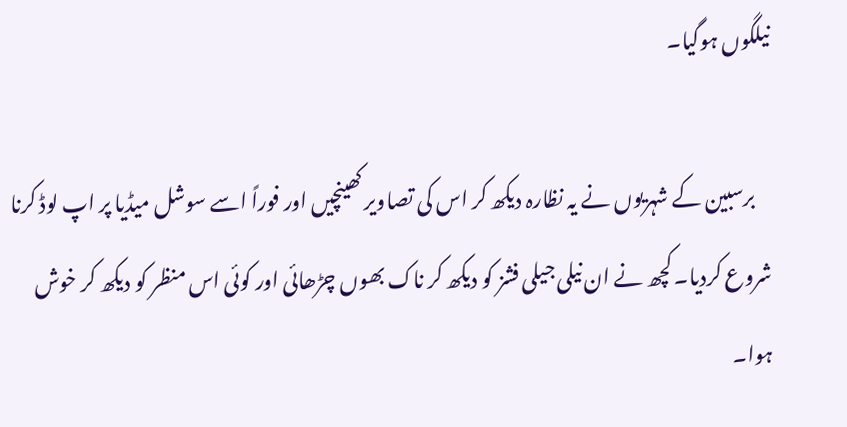نیلگوں ہوگیا۔

    برسبین کے شہریوں نے یہ نظارہ دیکھ کر اس کی تصاویر کھینچیں اور فوراً اسے سوشل میڈیا پر اپ لوڈ کرنا شروع کردیا۔ کچھ نے ان نیلی جیلی فشز کو دیکھ کر ناک بھوں چڑھائی اور کوئی اس منظر کو دیکھ کر خوش ہوا۔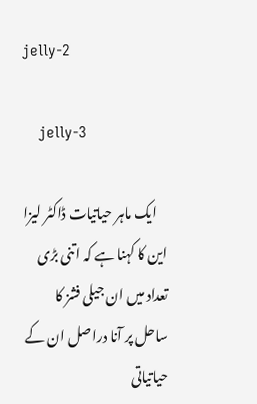jelly-2

    jelly-3

    ایک ماہر حیاتیات ڈاکٹر لیزا این کا کہنا ہے کہ اتنی بڑی تعداد میں ان جیلی فشز کا ساحل پر آنا دراصل ان کے حیاتیاتی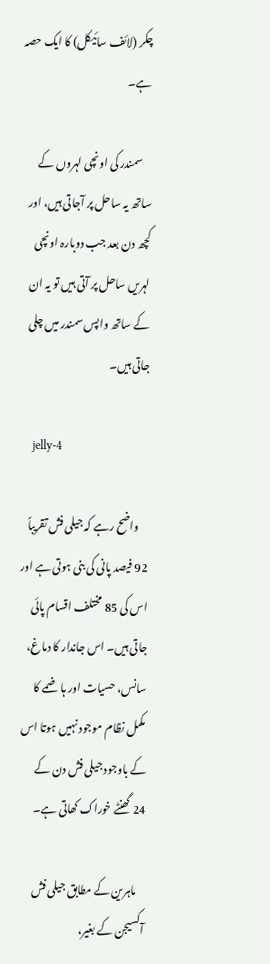چکر (لائف سائیکل) کا ایک حصہ ہے۔

    سمندر کی اونچی لہروں کے ساتھ یہ ساحل پر آجاتی ہیں، اور کچھ دن بعد جب دوبارہ اونچی لہریں ساحل پر آتی ہیں تو یہ ان کے ساتھ واپس سمندر میں چلی جاتی ہیں۔

    jelly-4

    واضح رہے کہ جیلی فش تقریباً 92 فیصد پانی کی بنی ہوتی ہے اور اس کی 85 مختلف اقسام پائی جاتی ہیں۔ اس جاندار کا دماغ، سانس، حسیات اور ہاضمے کا مکمل نظام موجود نہیں ہوتا اس کے باوجود جیلی فش دن کے 24 گھنٹے خوراک کھاتی ہے۔

    ماہرین کے مطابق جیلی فش آکسیجن کے بغیر،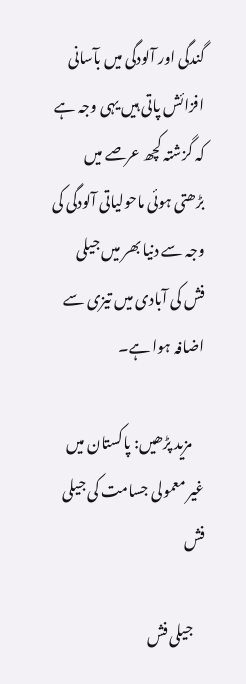گندگی اور آلودگی میں بآسانی افزائش پاتی ہیں یہی وجہ ہے کہ گزشتہ کچھ عرصے میں بڑھتی ہوئی ماحولیاتی آلودگی کی وجہ سے دنیا بھر میں جیلی فش کی آبادی میں تیزی سے اضافہ ہوا ہے۔

    مزید پڑھیں: پاکستان میں غیر معمولی جسامت کی جیلی فش

    جیلی فش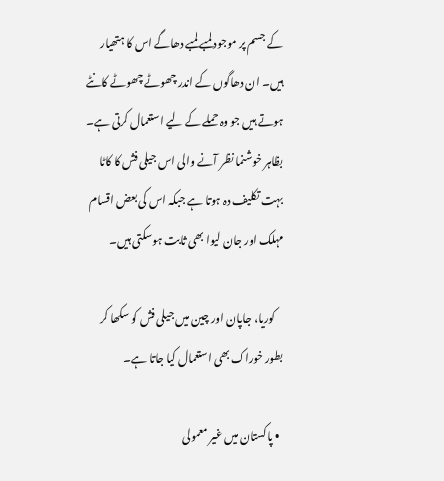کے جسم پر موجود لمبے لمبے دھاگے اس کا ہتھیار ہیں۔ ان دھاگوں کے اندر چھوٹے چھوٹے کانٹے ہوتے ہیں جو وہ حملے کے لیے استعمال کرتی ہے۔ بظاہر خوشنما نظر آنے والی اس جیلی فش کا کاٹا بہت تکلیف دہ ہوتا ہے جبکہ اس کی بعض اقسام مہلک اور جان لیوا بھی ثابت ہوسکتی ہیں۔

    کوریا، جاپان اور چین میں جیلی فش کو سکھا کر بطور خوراک بھی استعمال کیا جاتا ہے۔

  • پاکستان میں غیر معمولی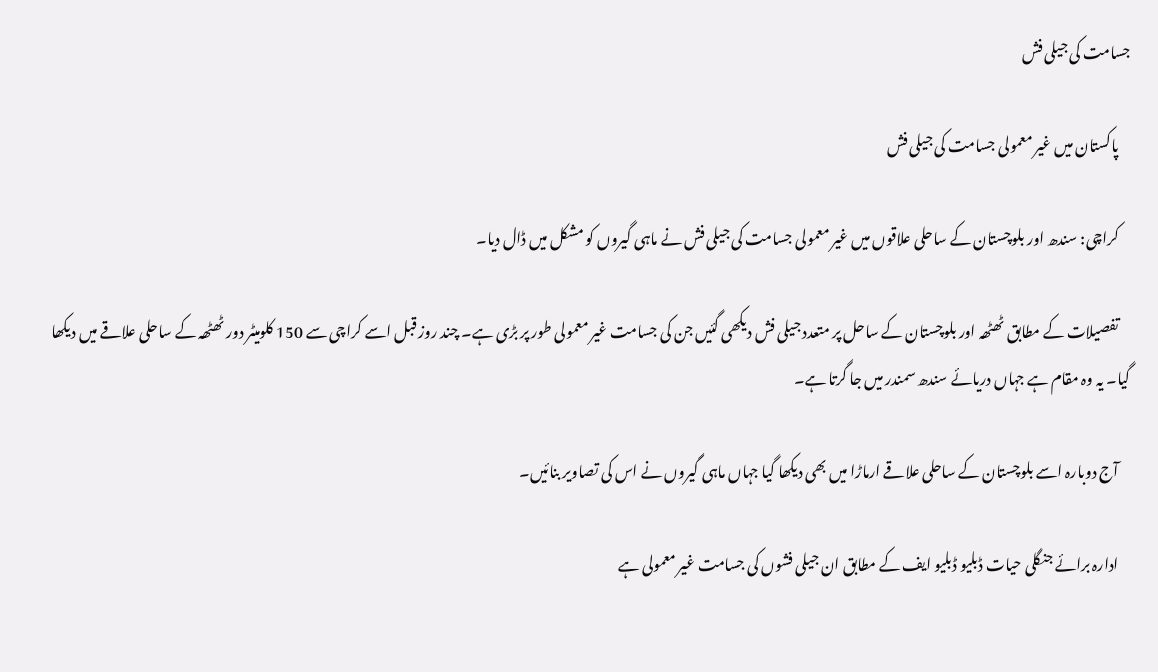جسامت کی جیلی فش

    پاکستان میں غیر معمولی جسامت کی جیلی فش

    کراچی: سندھ اور بلوچستان کے ساحلی علاقوں میں غیر معمولی جسامت کی جیلی فش نے ماہی گیروں کو مشکل میں ڈال دیا۔

    تفصیلات کے مطابق ٹھٹھہ اور بلوچستان کے ساحل پر متعدد جیلی فش دیکھی گئیں جن کی جسامت غیر معمولی طور پر بڑی ہے۔ چند روز قبل اسے کراچی سے 150 کلومیٹر دور ٹھٹھہ کے ساحلی علاقے میں دیکھا گیا۔ یہ وہ مقام ہے جہاں دریائے سندھ سمندر میں جا گرتا ہے۔

    آج دوبارہ اسے بلوچستان کے ساحلی علاقے ارماڑا میں بھی دیکھا گیا جہاں ماہی گیروں نے اس کی تصاویر بنائیں۔

    ادارہ برائے جنگلی حیات ڈبلیو ڈبلیو ایف کے مطابق ان جیلی فشوں کی جسامت غیر معمولی ہے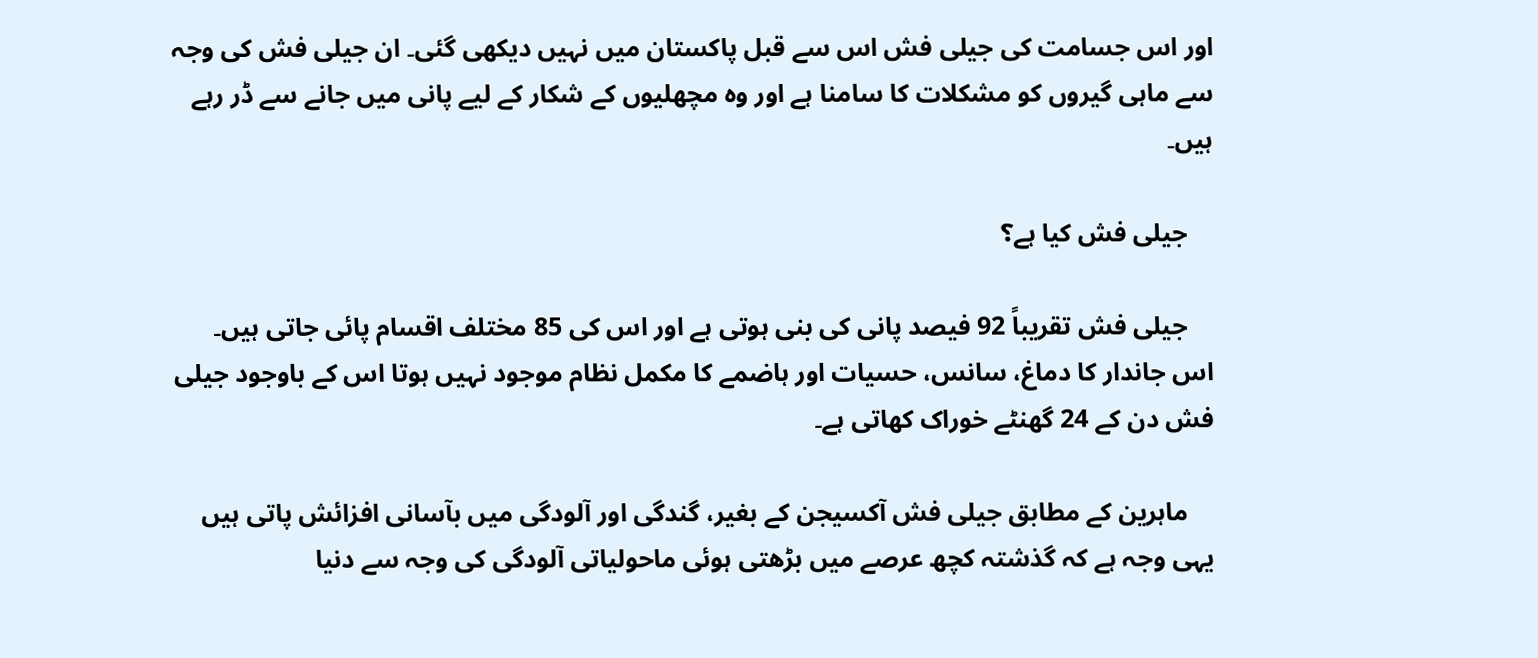اور اس جسامت کی جیلی فش اس سے قبل پاکستان میں نہیں دیکھی گئی۔ ان جیلی فش کی وجہ سے ماہی گیروں کو مشکلات کا سامنا ہے اور وہ مچھلیوں کے شکار کے لیے پانی میں جانے سے ڈر رہے ہیں۔

    جیلی فش کیا ہے؟

    جیلی فش تقریباً 92 فیصد پانی کی بنی ہوتی ہے اور اس کی 85 مختلف اقسام پائی جاتی ہیں۔ اس جاندار کا دماغ، سانس، حسیات اور ہاضمے کا مکمل نظام موجود نہیں ہوتا اس کے باوجود جیلی فش دن کے 24 گھنٹے خوراک کھاتی ہے۔

    ماہرین کے مطابق جیلی فش آکسیجن کے بغیر، گندگی اور آلودگی میں بآسانی افزائش پاتی ہیں یہی وجہ ہے کہ گذشتہ کچھ عرصے میں بڑھتی ہوئی ماحولیاتی آلودگی کی وجہ سے دنیا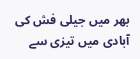بھر میں جیلی فش کی آبادی میں تیزی سے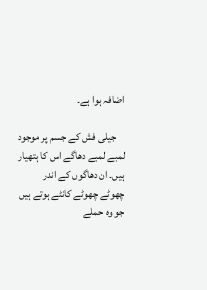اضافہ ہوا ہے۔

    جیلی فش کے جسم پر موجود لمبے لمبے دھاگے اس کا ہتھیار ہیں۔ ان دھاگوں کے اندر چھوٹے چھوٹے کانٹے ہوتے ہیں جو وہ حملے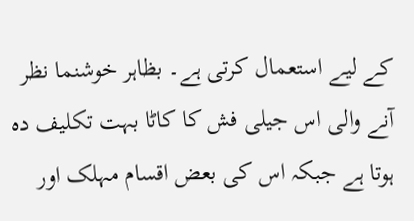کے لیے استعمال کرتی ہے۔ بظاہر خوشنما نظر آنے والی اس جیلی فش کا کاٹا بہت تکلیف دہ ہوتا ہے جبکہ اس کی بعض اقسام مہلک اور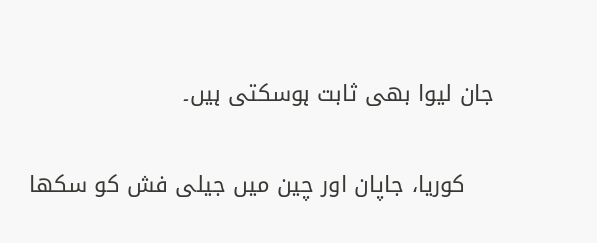جان لیوا بھی ثابت ہوسکتی ہیں۔

    کوریا، جاپان اور چین میں جیلی فش کو سکھا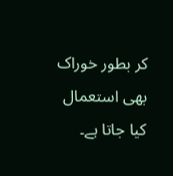کر بطور خوراک بھی استعمال کیا جاتا ہے۔